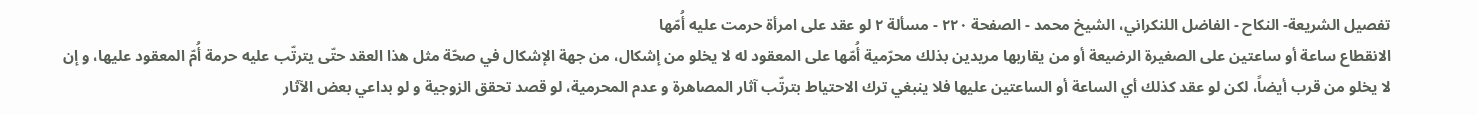تفصيل الشريعة- النكاح - الفاضل اللنكراني، الشيخ محمد - الصفحة ٢٢٠ - مسألة ٢ لو عقد على امرأة حرمت عليه أُمّها
الانقطاع ساعة أو ساعتين على الصغيرة الرضيعة أو من يقاربها مريدين بذلك محرّمية أُمّها على المعقود له لا يخلو من إشكال، من جهة الإشكال في صحّة مثل هذا العقد حتّى يترتّب عليه حرمة أُمّ المعقود عليها، و إن لا يخلو من قرب أيضاً، لكن لو عقد كذلك أي الساعة أو الساعتين عليها فلا ينبغي ترك الاحتياط بترتّب آثار المصاهرة و عدم المحرمية، لو قصد تحقق الزوجية و لو بداعي بعض الآثار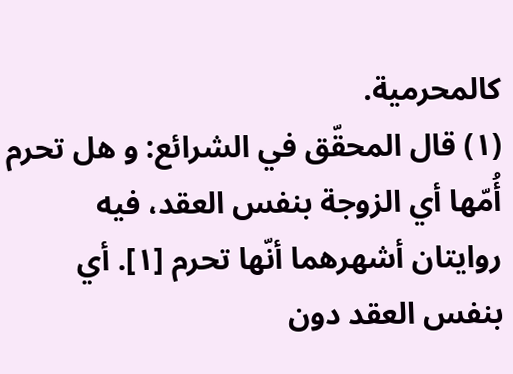كالمحرمية.
(١) قال المحقّق في الشرائع: و هل تحرم أُمّها أي الزوجة بنفس العقد، فيه روايتان أشهرهما أنّها تحرم [١]. أي بنفس العقد دون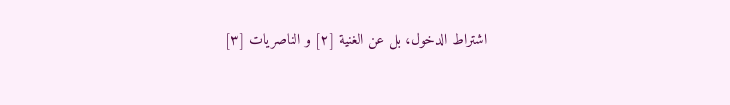اشتراط الدخول، بل عن الغنية [٢] و الناصريات [٣]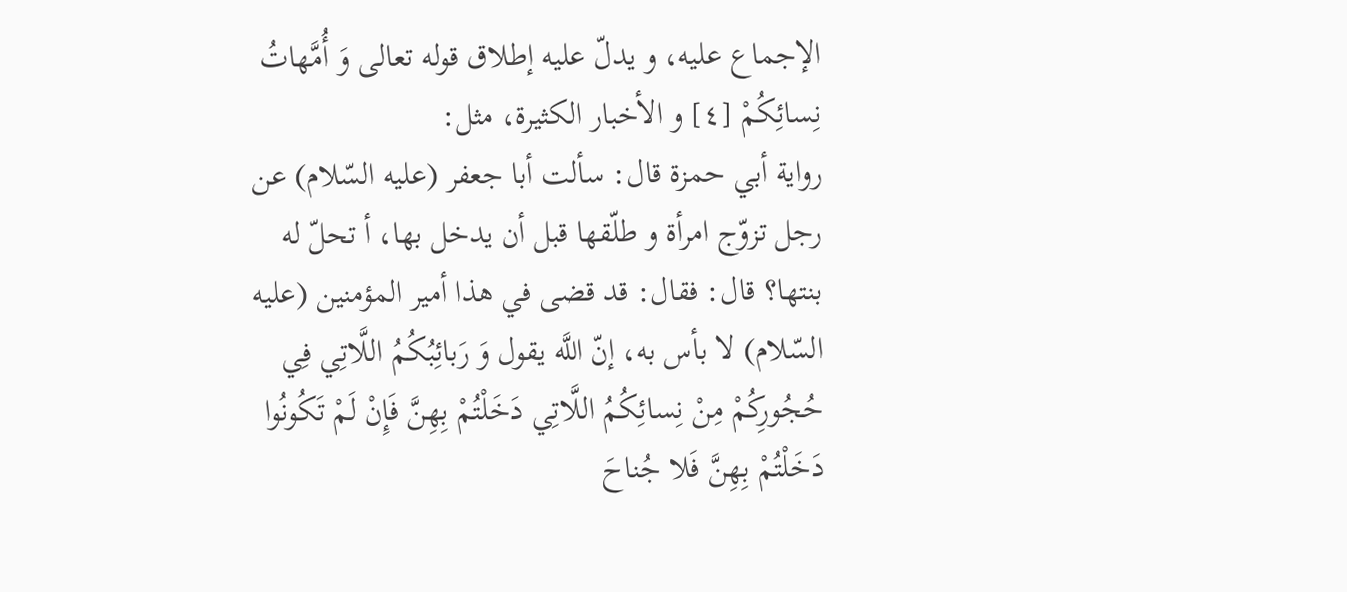الإجماع عليه، و يدلّ عليه إطلاق قوله تعالى وَ أُمَّهاتُ نِسائِكُمْ [٤] و الأخبار الكثيرة، مثل:
رواية أبي حمزة قال: سألت أبا جعفر (عليه السّلام) عن رجل تزوّج امرأة و طلّقها قبل أن يدخل بها، أ تحلّ له بنتها؟ قال: فقال: قد قضى في هذا أمير المؤمنين (عليه السّلام) لا بأس به، إنّ اللَّه يقول وَ رَبائِبُكُمُ اللَّاتِي فِي حُجُورِكُمْ مِنْ نِسائِكُمُ اللَّاتِي دَخَلْتُمْ بِهِنَّ فَإِنْ لَمْ تَكُونُوا دَخَلْتُمْ بِهِنَّ فَلا جُناحَ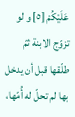عَلَيْكُمْ [٥] و لو تزوّج الابنة ثمّ طلّقها قبل أن يدخل بها لم تحلّ له أُمّها،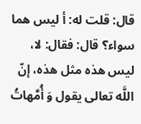قال: قلت له: أ ليس هما سواء؟ قال: فقال: لا، ليس هذه مثل هذه، إنّ اللَّه تعالى يقول وَ أُمَّهاتُ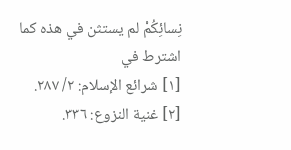نِسائِكُمْ لم يستثن في هذه كما اشترط في
[١] شرائع الإسلام: ٢/ ٢٨٧.
[٢] غنية النزوع: ٣٣٦.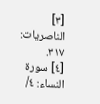[٣] الناصريات: ٣١٧.
[٤] سورة النساء: ٤/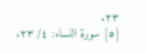٢٣.
[٥] سورة النساء: ٤/ ٢٣.